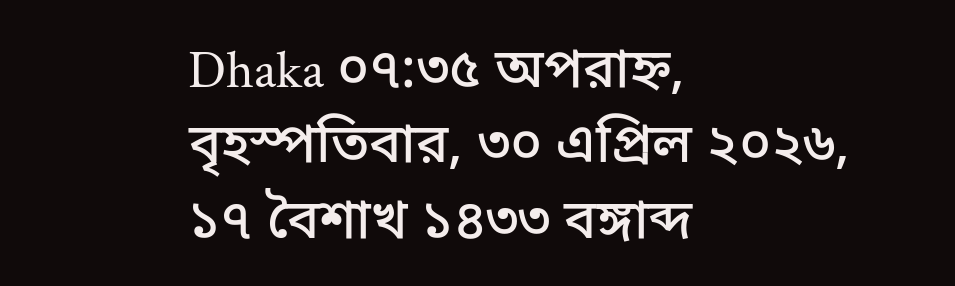Dhaka ০৭:৩৫ অপরাহ্ন, বৃহস্পতিবার, ৩০ এপ্রিল ২০২৬, ১৭ বৈশাখ ১৪৩৩ বঙ্গাব্দ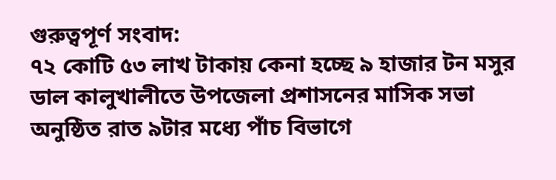গুরুত্বপূর্ণ সংবাদ:
৭২ কোটি ৫৩ লাখ টাকায় কেনা হচ্ছে ৯ হাজার টন মসুর ডাল কালুখালীতে উপজেলা প্রশাসনের মাসিক সভা অনুষ্ঠিত রাত ৯টার মধ্যে পাঁচ বিভাগে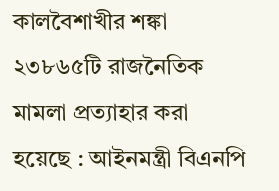কালবৈশাখীর শঙ্কা ২৩৮৬৫টি রাজনৈতিক মামলা প্রত্যাহার করা হয়েছে : আইনমন্ত্রী বিএনপি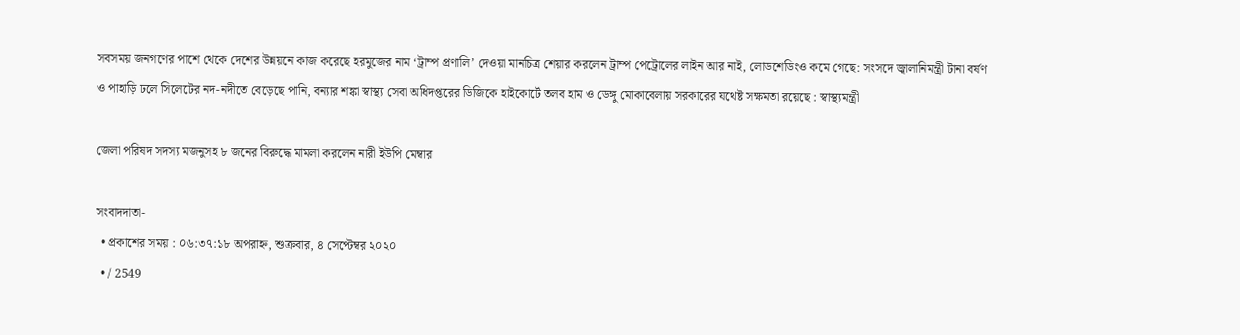সবসময় জনগণের পাশে থেকে দেশের উন্নয়নে কাজ করেছে হরমুজের নাম ‌‘ট্রাম্প প্রণালি’ দেওয়া মানচিত্র শেয়ার করলেন ট্রাম্প পেট্রোলের লাইন আর নাই, লোডশেডিংও কমে গেছে: সংসদে জ্বালানিমন্ত্রী টানা বর্ষণ ও পাহাড়ি ঢলে সিলেটের নদ-নদীতে বেড়েছে পানি, বন্যার শঙ্কা স্বাস্থ্য সেবা অধিদপ্তরের ডিজিকে হাইকোর্টে তলব হাম ও ডেঙ্গু মোকাবেলায় সরকারের যথেষ্ট সক্ষমতা রয়েছে : স্বাস্থ্যমন্ত্রী

জেলা পরিষদ সদস্য মজনুসহ ৮ জনের বিরুদ্ধে মামলা করলেন নারী ইউপি মেম্বার

সংবাদদাতা-
  • প্রকাশের সময় : ০৬:৩৭:১৮ অপরাহ্ন, শুক্রবার, ৪ সেপ্টেম্বর ২০২০
  • / 2549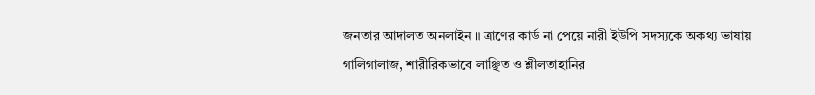জনতার আদালত অনলাইন ॥ ত্রাণের কার্ড না পেয়ে নারী ইউপি সদস্যকে অকথ্য ভাষায় গালিগালাজ, শারীরিকভাবে লাঞ্ছিত ও শ্লীলতাহানির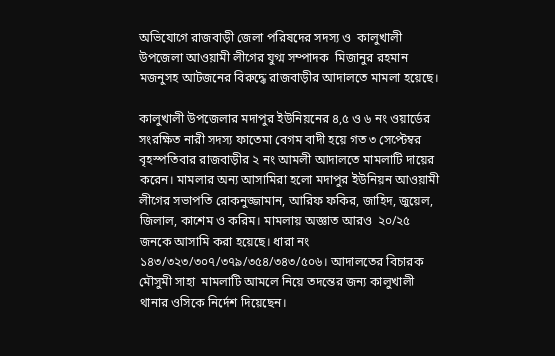অভিযোগে রাজবাড়ী জেলা পরিষদের সদস্য ও  কালুখালী উপজেলা আওয়ামী লীগের যুগ্ম সম্পাদক  মিজানুর রহমান মজনুসহ আটজনের বিরুদ্ধে রাজবাড়ীর আদালতে মামলা হয়েছে।

কালুখালী উপজেলার মদাপুর ইউনিয়নের ৪,৫ ও ৬ নং ওয়ার্ডের সংরক্ষিত নারী সদস্য ফাতেমা বেগম বাদী হয়ে গত ৩ সেপ্টেম্বর বৃহস্পতিবার রাজবাড়ীর ২ নং আমলী আদালতে মামলাটি দায়ের করেন। মামলার অন্য আসামিরা হলো মদাপুর ইউনিয়ন আওয়ামী লীগের সভাপতি রোকনুজ্জামান, আরিফ ফকির, জাহিদ, জুয়েল, জিলাল, কাশেম ও করিম। মামলায় অজ্ঞাত আরও  ২০/২৫ জনকে আসামি করা হয়েছে। ধারা নং ১৪৩/৩২৩/৩০৭/৩৭৯/৩৫৪/৩৪৩/৫০৬। আদালতের বিচারক মৌসুমী সাহা  মামলাটি আমলে নিয়ে তদন্তের জন্য কালুখালী থানার ওসিকে নির্দেশ দিয়েছেন।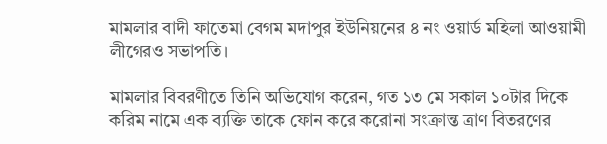মামলার বাদী ফাতেমা বেগম মদাপুর ইউনিয়নের ৪ নং ওয়ার্ড মহিলা আওয়ামী লীগেরও সভাপতি।

মামলার বিবরণীতে তিনি অভিযোগ করেন, গত ১৩ মে সকাল ১০টার দিকে করিম নামে এক ব্যক্তি তাকে ফোন করে করোনা সংক্রান্ত ত্রাণ বিতরণের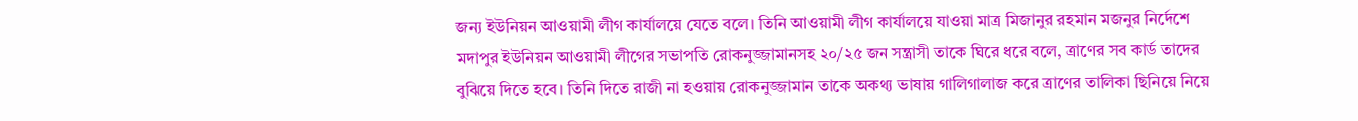জন্য ইউনিয়ন আওয়ামী লীগ কার্যালয়ে যেতে বলে। তিনি আওয়ামী লীগ কার্যালয়ে যাওয়া মাত্র মিজানুর রহমান মজনুর নির্দেশে মদাপুর ইউনিয়ন আওয়ামী লীগের সভাপতি রোকনুজ্জামানসহ ২০/২৫ জন সন্ত্রাসী তাকে ঘিরে ধরে বলে, ত্রাণের সব কার্ড তাদের বুঝিয়ে দিতে হবে। তিনি দিতে রাজী না হওয়ায় রোকনুজ্জামান তাকে অকথ্য ভাষায় গালিগালাজ করে ত্রাণের তালিকা ছিনিয়ে নিয়ে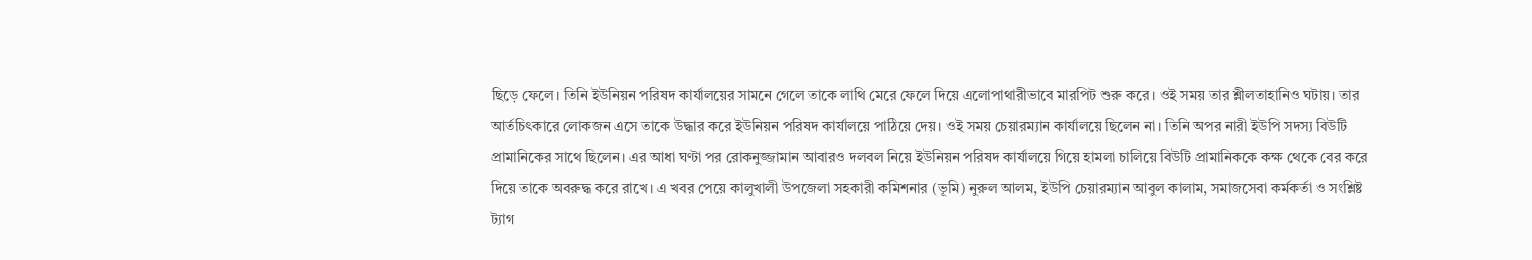ছিড়ে ফেলে। তিনি ইউনিয়ন পরিষদ কার্যালয়ের সামনে গেলে তাকে লাথি মেরে ফেলে দিয়ে এলোপাথারীভাবে মারপিট শুরু করে। ওই সময় তার শ্লীলতাহানিও ঘটায়। তার আর্তচিৎকারে লোকজন এসে তাকে উদ্ধার করে ইউনিয়ন পরিষদ কার্যালয়ে পাঠিয়ে দেয়। ওই সময় চেয়ারম্যান কার্যালয়ে ছিলেন না। তিনি অপর নারী ইউপি সদস্য বিউটি প্রামানিকের সাথে ছিলেন। এর আধা ঘণ্টা পর রোকনুজ্জামান আবারও দলবল নিয়ে ইউনিয়ন পরিষদ কার্যালয়ে গিয়ে হামলা চালিয়ে বিউটি প্রামানিককে কক্ষ থেকে বের করে দিয়ে তাকে অবরুদ্ধ করে রাখে। এ খবর পেয়ে কালুখালী উপজেলা সহকারী কমিশনার (ভূমি) নুরুল আলম, ইউপি চেয়ারম্যান আবুল কালাম, সমাজসেবা কর্মকর্তা ও সংশ্লিষ্ট ট্যাগ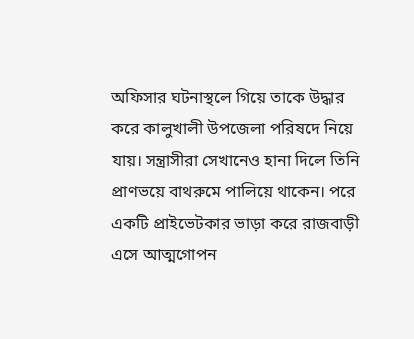অফিসার ঘটনাস্থলে গিয়ে তাকে উদ্ধার করে কালুখালী উপজেলা পরিষদে নিয়ে যায়। সন্ত্রাসীরা সেখানেও হানা দিলে তিনি প্রাণভয়ে বাথরুমে পালিয়ে থাকেন। পরে একটি প্রাইভেটকার ভাড়া করে রাজবাড়ী এসে আত্মগোপন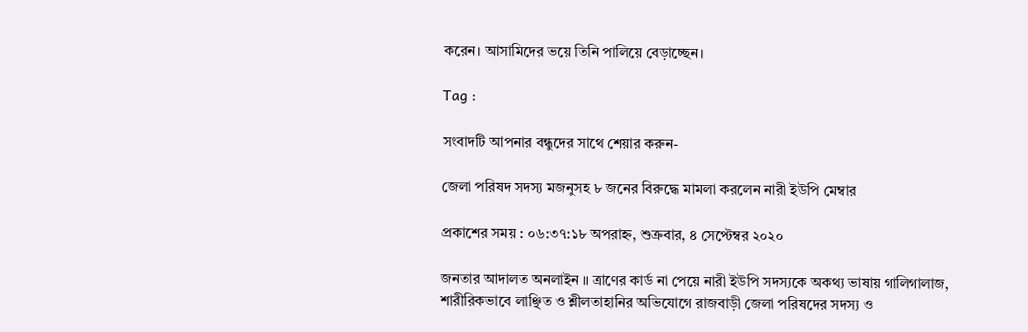করেন। আসামিদের ভয়ে তিনি পালিয়ে বেড়াচ্ছেন।

Tag :

সংবাদটি আপনার বন্ধুদের সাথে শেয়ার করুন-

জেলা পরিষদ সদস্য মজনুসহ ৮ জনের বিরুদ্ধে মামলা করলেন নারী ইউপি মেম্বার

প্রকাশের সময় : ০৬:৩৭:১৮ অপরাহ্ন, শুক্রবার, ৪ সেপ্টেম্বর ২০২০

জনতার আদালত অনলাইন ॥ ত্রাণের কার্ড না পেয়ে নারী ইউপি সদস্যকে অকথ্য ভাষায় গালিগালাজ, শারীরিকভাবে লাঞ্ছিত ও শ্লীলতাহানির অভিযোগে রাজবাড়ী জেলা পরিষদের সদস্য ও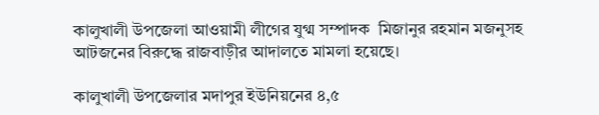কালুখালী উপজেলা আওয়ামী লীগের যুগ্ম সম্পাদক  মিজানুর রহমান মজনুসহ আটজনের বিরুদ্ধে রাজবাড়ীর আদালতে মামলা হয়েছে।

কালুখালী উপজেলার মদাপুর ইউনিয়নের ৪,৫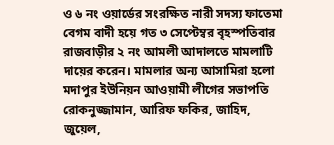ও ৬ নং ওয়ার্ডের সংরক্ষিত নারী সদস্য ফাতেমা বেগম বাদী হয়ে গত ৩ সেপ্টেম্বর বৃহস্পতিবার রাজবাড়ীর ২ নং আমলী আদালতে মামলাটি দায়ের করেন। মামলার অন্য আসামিরা হলো মদাপুর ইউনিয়ন আওয়ামী লীগের সভাপতি রোকনুজ্জামান, আরিফ ফকির, জাহিদ, জুয়েল,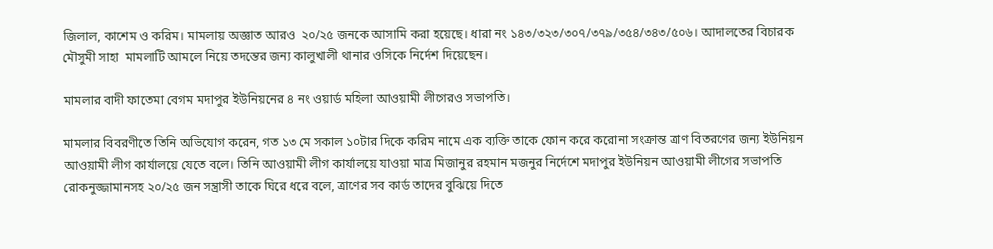জিলাল, কাশেম ও করিম। মামলায় অজ্ঞাত আরও  ২০/২৫ জনকে আসামি করা হয়েছে। ধারা নং ১৪৩/৩২৩/৩০৭/৩৭৯/৩৫৪/৩৪৩/৫০৬। আদালতের বিচারক মৌসুমী সাহা  মামলাটি আমলে নিয়ে তদন্তের জন্য কালুখালী থানার ওসিকে নির্দেশ দিয়েছেন।

মামলার বাদী ফাতেমা বেগম মদাপুর ইউনিয়নের ৪ নং ওয়ার্ড মহিলা আওয়ামী লীগেরও সভাপতি।

মামলার বিবরণীতে তিনি অভিযোগ করেন, গত ১৩ মে সকাল ১০টার দিকে করিম নামে এক ব্যক্তি তাকে ফোন করে করোনা সংক্রান্ত ত্রাণ বিতরণের জন্য ইউনিয়ন আওয়ামী লীগ কার্যালয়ে যেতে বলে। তিনি আওয়ামী লীগ কার্যালয়ে যাওয়া মাত্র মিজানুর রহমান মজনুর নির্দেশে মদাপুর ইউনিয়ন আওয়ামী লীগের সভাপতি রোকনুজ্জামানসহ ২০/২৫ জন সন্ত্রাসী তাকে ঘিরে ধরে বলে, ত্রাণের সব কার্ড তাদের বুঝিয়ে দিতে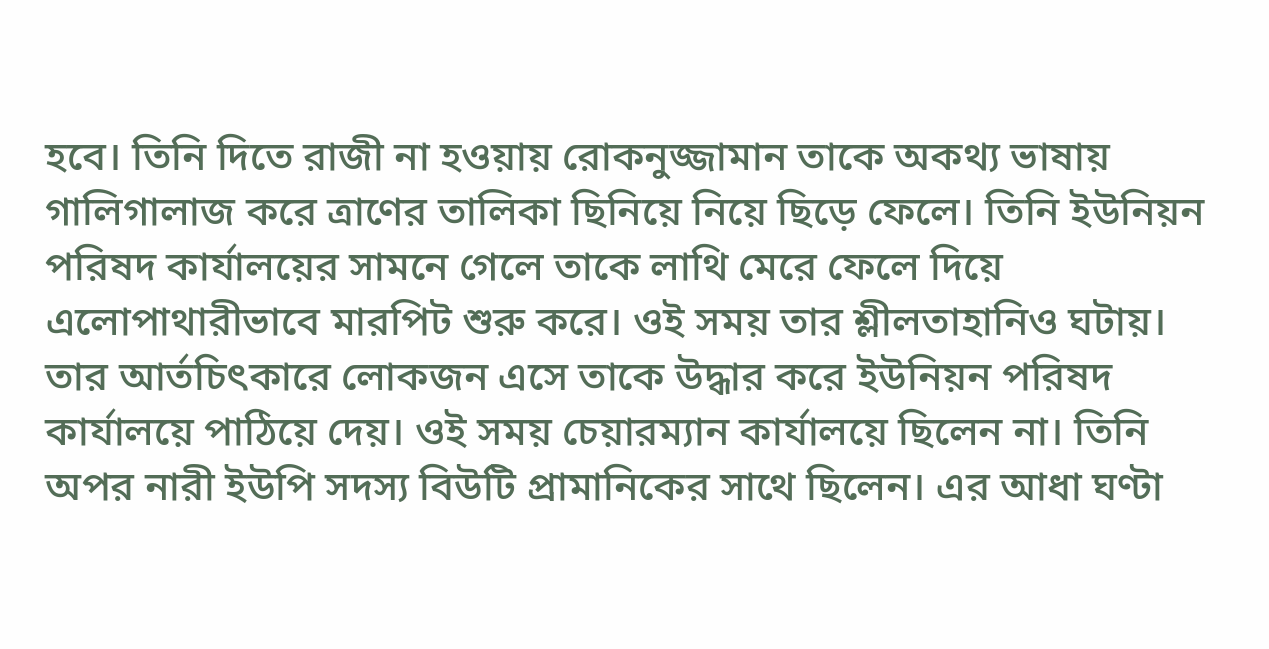হবে। তিনি দিতে রাজী না হওয়ায় রোকনুজ্জামান তাকে অকথ্য ভাষায় গালিগালাজ করে ত্রাণের তালিকা ছিনিয়ে নিয়ে ছিড়ে ফেলে। তিনি ইউনিয়ন পরিষদ কার্যালয়ের সামনে গেলে তাকে লাথি মেরে ফেলে দিয়ে এলোপাথারীভাবে মারপিট শুরু করে। ওই সময় তার শ্লীলতাহানিও ঘটায়। তার আর্তচিৎকারে লোকজন এসে তাকে উদ্ধার করে ইউনিয়ন পরিষদ কার্যালয়ে পাঠিয়ে দেয়। ওই সময় চেয়ারম্যান কার্যালয়ে ছিলেন না। তিনি অপর নারী ইউপি সদস্য বিউটি প্রামানিকের সাথে ছিলেন। এর আধা ঘণ্টা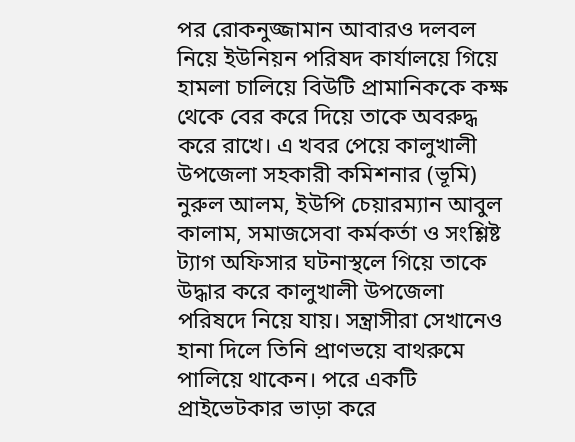পর রোকনুজ্জামান আবারও দলবল নিয়ে ইউনিয়ন পরিষদ কার্যালয়ে গিয়ে হামলা চালিয়ে বিউটি প্রামানিককে কক্ষ থেকে বের করে দিয়ে তাকে অবরুদ্ধ করে রাখে। এ খবর পেয়ে কালুখালী উপজেলা সহকারী কমিশনার (ভূমি) নুরুল আলম, ইউপি চেয়ারম্যান আবুল কালাম, সমাজসেবা কর্মকর্তা ও সংশ্লিষ্ট ট্যাগ অফিসার ঘটনাস্থলে গিয়ে তাকে উদ্ধার করে কালুখালী উপজেলা পরিষদে নিয়ে যায়। সন্ত্রাসীরা সেখানেও হানা দিলে তিনি প্রাণভয়ে বাথরুমে পালিয়ে থাকেন। পরে একটি প্রাইভেটকার ভাড়া করে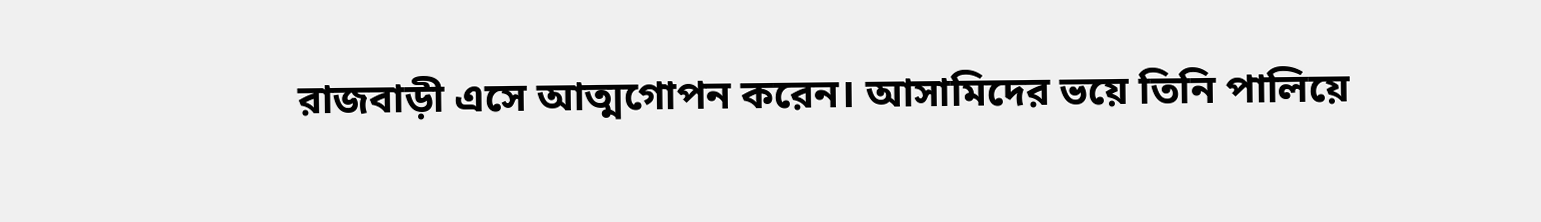রাজবাড়ী এসে আত্মগোপন করেন। আসামিদের ভয়ে তিনি পালিয়ে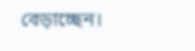বেড়াচ্ছেন।